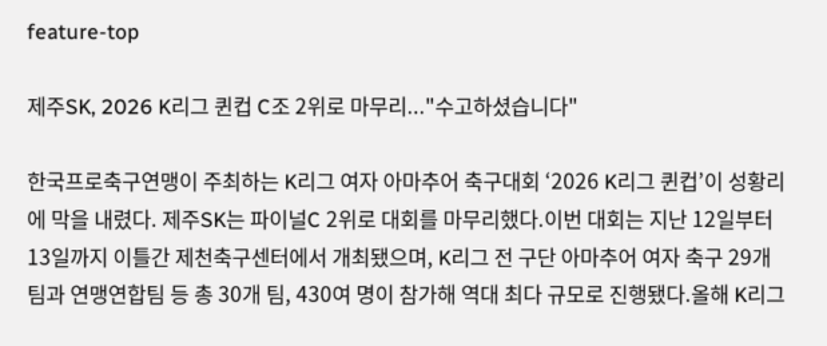feature-top

제주SK, 2026 K리그 퀸컵 C조 2위로 마무리..."수고하셨습니다"

한국프로축구연맹이 주최하는 K리그 여자 아마추어 축구대회 ‘2026 K리그 퀸컵’이 성황리에 막을 내렸다. 제주SK는 파이널C 2위로 대회를 마무리했다.이번 대회는 지난 12일부터 13일까지 이틀간 제천축구센터에서 개최됐으며, K리그 전 구단 아마추어 여자 축구 29개 팀과 연맹연합팀 등 총 30개 팀, 430여 명이 참가해 역대 최다 규모로 진행됐다.올해 K리그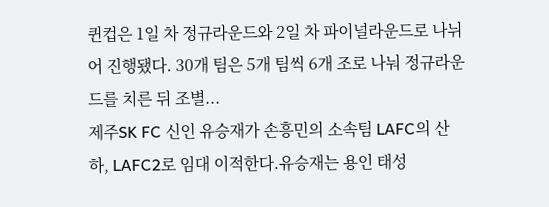퀸컵은 1일 차 정규라운드와 2일 차 파이널라운드로 나뉘어 진행됐다. 30개 팀은 5개 팀씩 6개 조로 나눠 정규라운드를 치른 뒤 조별...
제주SK FC 신인 유승재가 손흥민의 소속팀 LAFC의 산하, LAFC2로 임대 이적한다.유승재는 용인 태성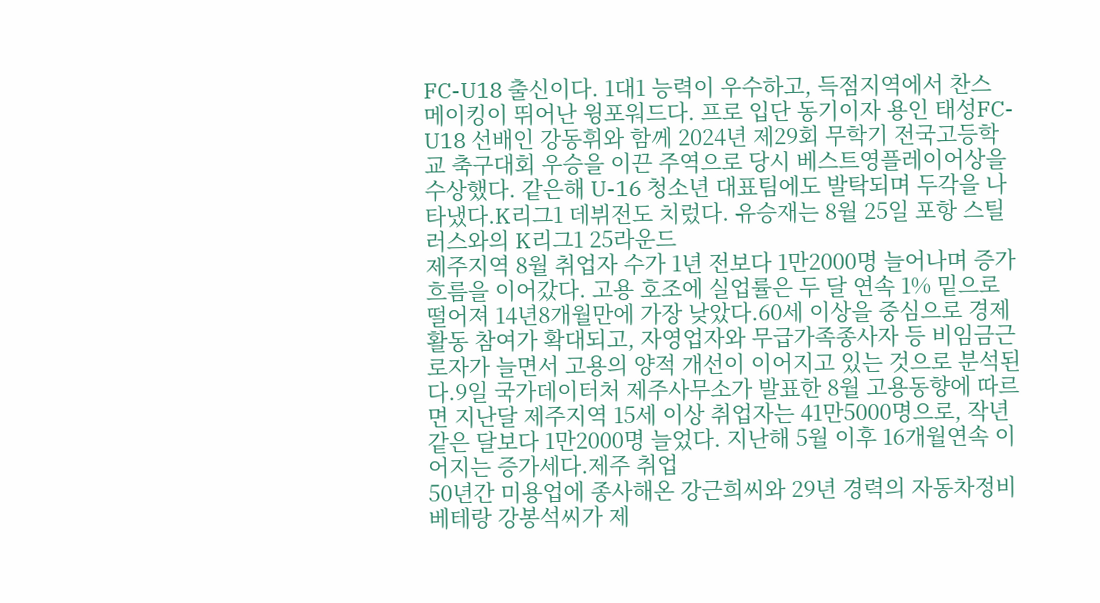FC-U18 출신이다. 1대1 능력이 우수하고, 득점지역에서 찬스 메이킹이 뛰어난 윙포워드다. 프로 입단 동기이자 용인 태성FC-U18 선배인 강동휘와 함께 2024년 제29회 무학기 전국고등학교 축구대회 우승을 이끈 주역으로 당시 베스트영플레이어상을 수상했다. 같은해 U-16 청소년 대표팀에도 발탁되며 두각을 나타냈다.K리그1 데뷔전도 치렀다. 유승재는 8월 25일 포항 스틸러스와의 K리그1 25라운드
제주지역 8월 취업자 수가 1년 전보다 1만2000명 늘어나며 증가 흐름을 이어갔다. 고용 호조에 실업률은 두 달 연속 1% 밑으로 떨어져 14년8개월만에 가장 낮았다.60세 이상을 중심으로 경제활동 참여가 확대되고, 자영업자와 무급가족종사자 등 비임금근로자가 늘면서 고용의 양적 개선이 이어지고 있는 것으로 분석된다.9일 국가데이터처 제주사무소가 발표한 8월 고용동향에 따르면 지난달 제주지역 15세 이상 취업자는 41만5000명으로, 작년 같은 달보다 1만2000명 늘었다. 지난해 5월 이후 16개월연속 이어지는 증가세다.제주 취업
50년간 미용업에 종사해온 강근희씨와 29년 경력의 자동차정비 베테랑 강봉석씨가 제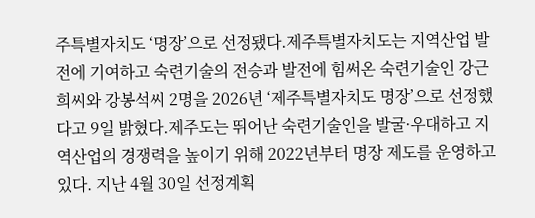주특별자치도 ‘명장’으로 선정됐다.제주특별자치도는 지역산업 발전에 기여하고 숙련기술의 전승과 발전에 힘써온 숙련기술인 강근희씨와 강봉석씨 2명을 2026년 ‘제주특별자치도 명장’으로 선정했다고 9일 밝혔다.제주도는 뛰어난 숙련기술인을 발굴·우대하고 지역산업의 경쟁력을 높이기 위해 2022년부터 명장 제도를 운영하고 있다. 지난 4월 30일 선정계획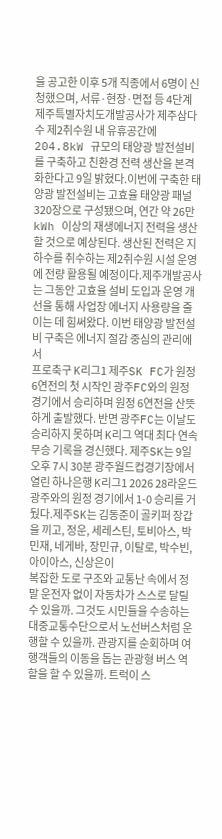을 공고한 이후 5개 직종에서 6명이 신청했으며, 서류·현장·면접 등 4단계
제주특별자치도개발공사가 제주삼다수 제2취수원 내 유휴공간에 204.8kW 규모의 태양광 발전설비를 구축하고 친환경 전력 생산을 본격화한다고 9일 밝혔다.이번에 구축한 태양광 발전설비는 고효율 태양광 패널 320장으로 구성됐으며, 연간 약 26만kWh 이상의 재생에너지 전력을 생산할 것으로 예상된다. 생산된 전력은 지하수를 취수하는 제2취수원 시설 운영에 전량 활용될 예정이다.제주개발공사는 그동안 고효율 설비 도입과 운영 개선을 통해 사업장 에너지 사용량을 줄이는 데 힘써왔다. 이번 태양광 발전설비 구축은 에너지 절감 중심의 관리에서
프로축구 K리그1 제주SK FC가 원정 6연전의 첫 시작인 광주FC와의 원정 경기에서 승리하며 원정 6연전을 산뜻하게 출발했다. 반면 광주FC는 이날도 승리하지 못하며 K리그 역대 최다 연속 무승 기록을 경신했다. 제주SK는 9일 오후 7시 30분 광주월드컵경기장에서 열린 하나은행 K리그1 2026 28라운드 광주와의 원정 경기에서 1-0 승리를 거뒀다.제주SK는 김동준이 골키퍼 장갑을 끼고, 정운, 세레스틴, 토비아스, 박민재, 네게바, 장민규, 이탈로, 박수빈, 아이아스, 신상은이
복잡한 도로 구조와 교통난 속에서 정말 운전자 없이 자동차가 스스로 달릴 수 있을까. 그것도 시민들을 수송하는 대중교통수단으로서 노선버스처럼 운행할 수 있을까. 관광지를 순회하며 여행객들의 이동을 돕는 관광형 버스 역할을 할 수 있을까. 트럭이 스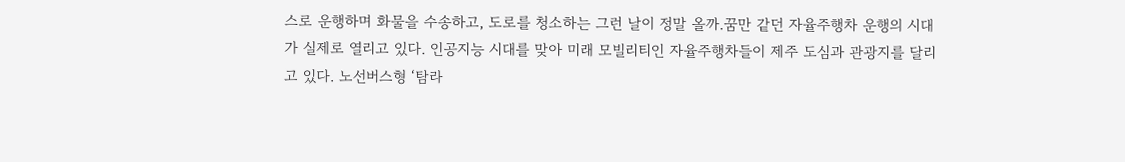스로 운행하며 화물을 수송하고, 도로를 청소하는 그런 날이 정말 올까.꿈만 같던 자율주행차 운행의 시대가 실제로 열리고 있다. 인공지능 시대를 맞아 미래 모빌리티인 자율주행차들이 제주 도심과 관광지를 달리고 있다. 노선버스형 ‘탐라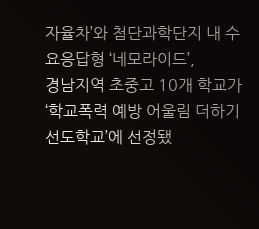자율차’와 첨단과학단지 내 수요응답형 ‘네모라이드’,
경남지역 초중고 10개 학교가 ‘학교폭력 예방 어울림 더하기 선도학교’에 선정됐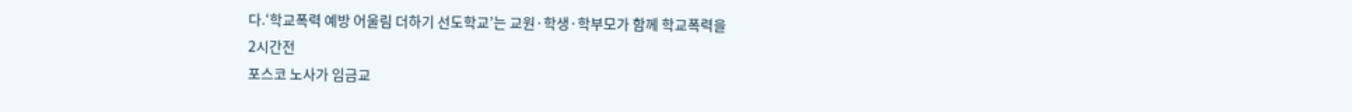다.‘학교폭력 예방 어울림 더하기 선도학교’는 교원·학생·학부모가 함께 학교폭력을
2시간전
포스코 노사가 임금교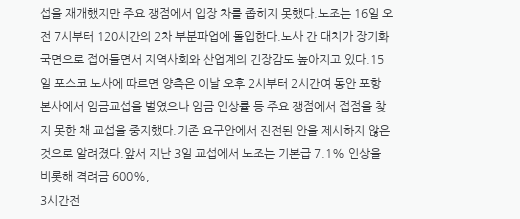섭을 재개했지만 주요 쟁점에서 입장 차를 좁히지 못했다.노조는 16일 오전 7시부터 120시간의 2차 부분파업에 돌입한다.노사 간 대치가 장기화 국면으로 접어들면서 지역사회와 산업계의 긴장감도 높아지고 있다.15일 포스코 노사에 따르면 양측은 이날 오후 2시부터 2시간여 동안 포항 본사에서 임금교섭을 벌였으나 임금 인상률 등 주요 쟁점에서 접점을 찾지 못한 채 교섭을 중지했다.기존 요구안에서 진전된 안을 제시하지 않은 것으로 알려졌다.앞서 지난 3일 교섭에서 노조는 기본급 7.1% 인상을 비롯해 격려금 600%,
3시간전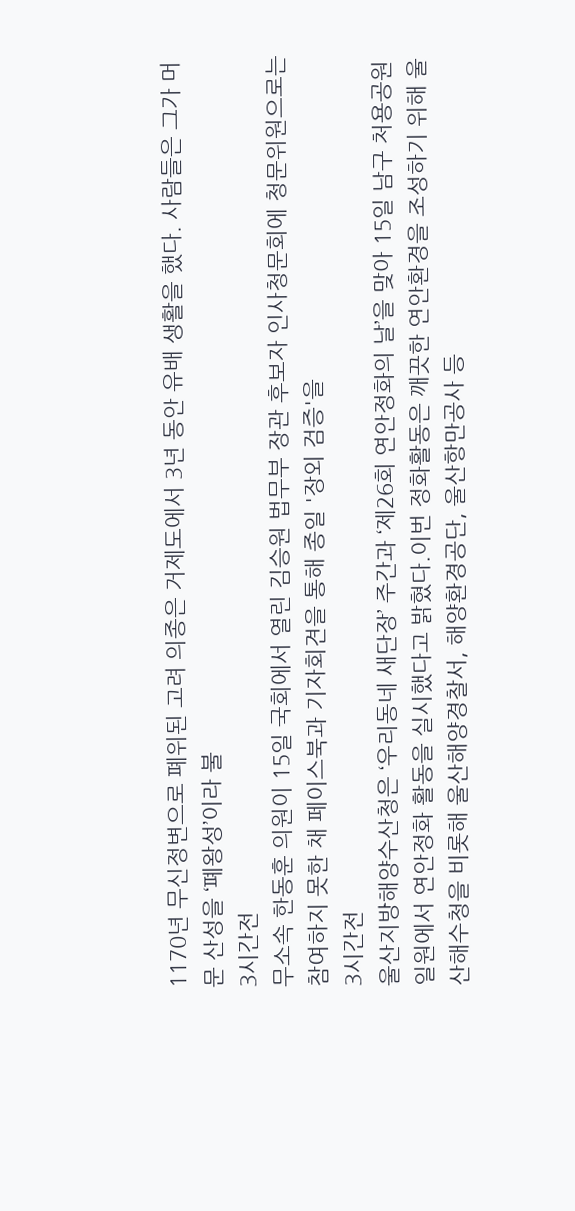1170년 무신정변으로 폐위된 고려 의종은 거제도에서 3년 동안 유배 생활을 했다. 사람들은 그가 머문 산성을 ‘폐왕성’이라 불
3시간전
무소속 한동훈 의원이 15일 국회에서 열린 김승원 법무부 장관 후보자 인사청문회에 청문위원으로는 참여하지 못한 채 페이스북과 기자회견을 통해 종일 '장외 검증'을
3시간전
울산지방해양수산청은 ‘우리동네 새단장’ 주간과 ‘제26회 연안정화의 날’을 맞아 15일 남구 처용공원 일원에서 연안정화 활동을 실시했다고 밝혔다.이번 정화활동은 깨끗한 연안환경을 조성하기 위해 울산해수청을 비롯해 울산해양경찰서, 해양환경공단, 울산항만공사 등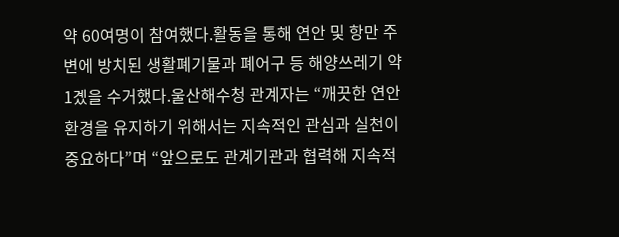약 60여명이 참여했다.활동을 통해 연안 및 항만 주변에 방치된 생활폐기물과 폐어구 등 해양쓰레기 약 1곘을 수거했다.울산해수청 관계자는 “깨끗한 연안 환경을 유지하기 위해서는 지속적인 관심과 실천이 중요하다”며 “앞으로도 관계기관과 협력해 지속적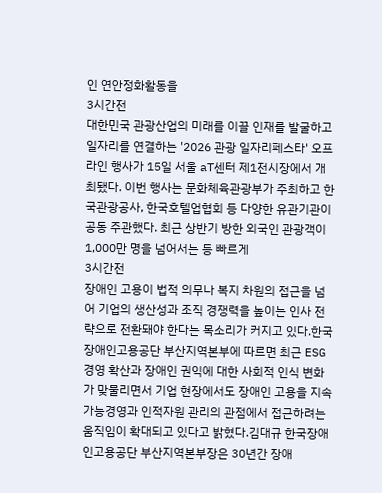인 연안정화활동을
3시간전
대한민국 관광산업의 미래를 이끌 인재를 발굴하고 일자리를 연결하는 '2026 관광 일자리페스타' 오프라인 행사가 15일 서울 aT센터 제1전시장에서 개최됐다. 이번 행사는 문화체육관광부가 주최하고 한국관광공사, 한국호텔업협회 등 다양한 유관기관이 공동 주관했다. 최근 상반기 방한 외국인 관광객이 1,000만 명을 넘어서는 등 빠르게
3시간전
장애인 고용이 법적 의무나 복지 차원의 접근을 넘어 기업의 생산성과 조직 경쟁력을 높이는 인사 전략으로 전환돼야 한다는 목소리가 커지고 있다.한국장애인고용공단 부산지역본부에 따르면 최근 ESG 경영 확산과 장애인 권익에 대한 사회적 인식 변화가 맞물리면서 기업 현장에서도 장애인 고용을 지속가능경영과 인적자원 관리의 관점에서 접근하려는 움직임이 확대되고 있다고 밝혔다.김대규 한국장애인고용공단 부산지역본부장은 30년간 장애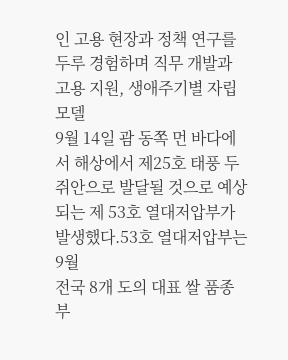인 고용 현장과 정책 연구를 두루 경험하며 직무 개발과 고용 지원, 생애주기별 자립 모델
9월 14일 괌 동쪽 먼 바다에서 해상에서 제25호 태풍 두쥐안으로 발달될 것으로 예상되는 제 53호 열대저압부가 발생했다.53호 열대저압부는 9월
전국 8개 도의 대표 쌀 품종부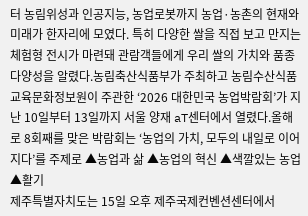터 농림위성과 인공지능, 농업로봇까지 농업·농촌의 현재와 미래가 한자리에 모였다. 특히 다양한 쌀을 직접 보고 만지는 체험형 전시가 마련돼 관람객들에게 우리 쌀의 가치와 품종 다양성을 알렸다.농림축산식품부가 주최하고 농림수산식품교육문화정보원이 주관한 ‘2026 대한민국 농업박람회’가 지난 10일부터 13일까지 서울 양재 aT센터에서 열렸다.올해로 8회째를 맞은 박람회는 ‘농업의 가치, 모두의 내일로 이어지다’를 주제로 ▲농업과 삶 ▲농업의 혁신 ▲색깔있는 농업 ▲활기
제주특별자치도는 15일 오후 제주국제컨벤션센터에서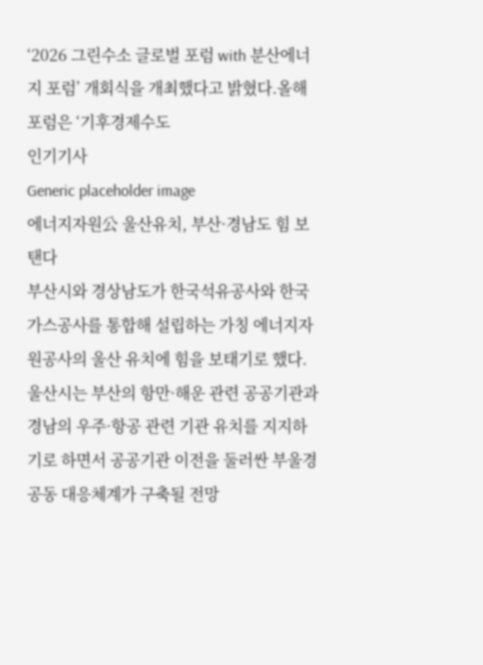‘2026 그린수소 글로벌 포럼 with 분산에너지 포럼’ 개회식을 개최했다고 밝혔다.올해 포럼은 ‘기후경제수도
인기기사
Generic placeholder image
에너지자원公 울산유치, 부산·경남도 힘 보탠다
부산시와 경상남도가 한국석유공사와 한국가스공사를 통합해 설립하는 가칭 에너지자원공사의 울산 유치에 힘을 보태기로 했다. 울산시는 부산의 항만·해운 관련 공공기관과 경남의 우주·항공 관련 기관 유치를 지지하기로 하면서 공공기관 이전을 둘러싼 부울경 공동 대응체계가 구축될 전망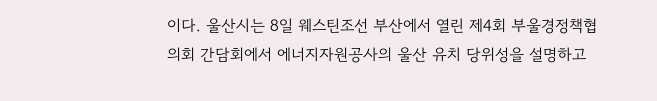이다. 울산시는 8일 웨스틴조선 부산에서 열린 제4회 부울경정책협의회 간담회에서 에너지자원공사의 울산 유치 당위성을 설명하고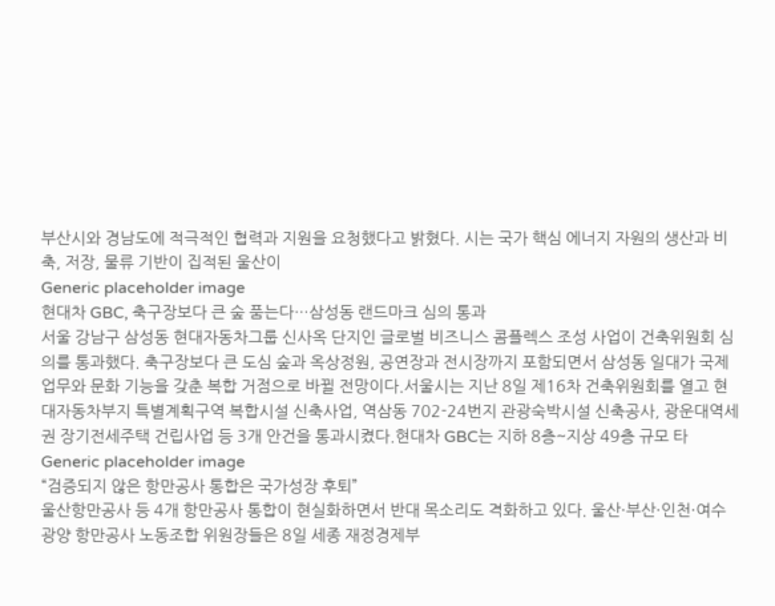부산시와 경남도에 적극적인 협력과 지원을 요청했다고 밝혔다. 시는 국가 핵심 에너지 자원의 생산과 비축, 저장, 물류 기반이 집적된 울산이
Generic placeholder image
현대차 GBC, 축구장보다 큰 숲 품는다…삼성동 랜드마크 심의 통과
서울 강남구 삼성동 현대자동차그룹 신사옥 단지인 글로벌 비즈니스 콤플렉스 조성 사업이 건축위원회 심의를 통과했다. 축구장보다 큰 도심 숲과 옥상정원, 공연장과 전시장까지 포함되면서 삼성동 일대가 국제업무와 문화 기능을 갖춘 복합 거점으로 바뀔 전망이다.서울시는 지난 8일 제16차 건축위원회를 열고 현대자동차부지 특별계획구역 복합시설 신축사업, 역삼동 702-24번지 관광숙박시설 신축공사, 광운대역세권 장기전세주택 건립사업 등 3개 안건을 통과시켰다.현대차 GBC는 지하 8층~지상 49층 규모 타
Generic placeholder image
“검증되지 않은 항만공사 통합은 국가성장 후퇴”
울산항만공사 등 4개 항만공사 통합이 현실화하면서 반대 목소리도 격화하고 있다. 울산·부산·인천·여수광양 항만공사 노동조합 위원장들은 8일 세종 재정경제부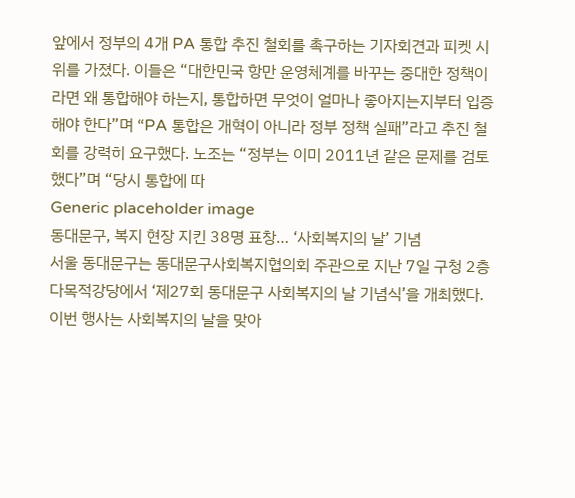앞에서 정부의 4개 PA 통합 추진 철회를 촉구하는 기자회견과 피켓 시위를 가졌다. 이들은 “대한민국 항만 운영체계를 바꾸는 중대한 정책이라면 왜 통합해야 하는지, 통합하면 무엇이 얼마나 좋아지는지부터 입증해야 한다”며 “PA 통합은 개혁이 아니라 정부 정책 실패”라고 추진 철회를 강력히 요구했다. 노조는 “정부는 이미 2011년 같은 문제를 검토했다”며 “당시 통합에 따
Generic placeholder image
동대문구, 복지 현장 지킨 38명 표창… ‘사회복지의 날’ 기념
서울 동대문구는 동대문구사회복지협의회 주관으로 지난 7일 구청 2층 다목적강당에서 ‘제27회 동대문구 사회복지의 날 기념식’을 개최했다.이번 행사는 사회복지의 날을 맞아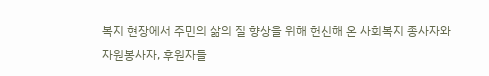복지 현장에서 주민의 삶의 질 향상을 위해 헌신해 온 사회복지 종사자와 자원봉사자, 후원자들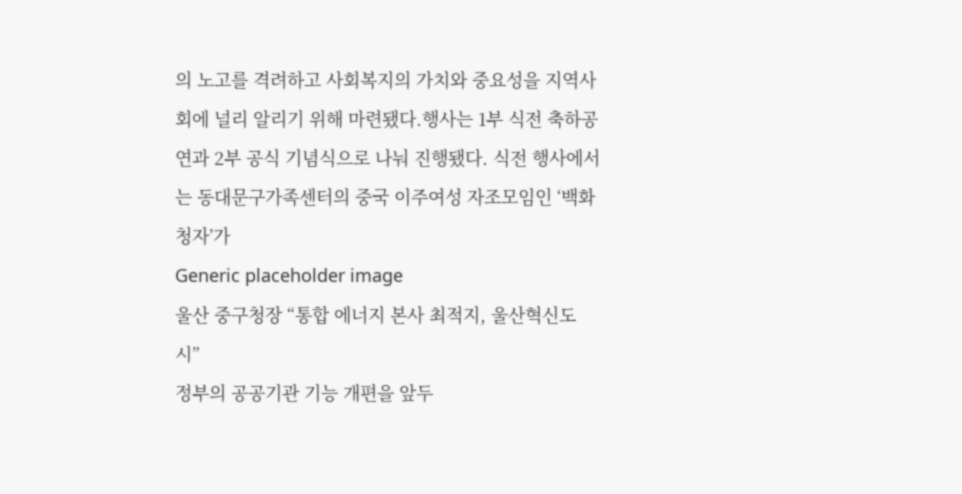의 노고를 격려하고 사회복지의 가치와 중요성을 지역사회에 널리 알리기 위해 마련됐다.행사는 1부 식전 축하공연과 2부 공식 기념식으로 나눠 진행됐다. 식전 행사에서는 동대문구가족센터의 중국 이주여성 자조모임인 ‘백화청자’가
Generic placeholder image
울산 중구청장 “통합 에너지 본사 최적지, 울산혁신도시”
정부의 공공기관 기능 개편을 앞두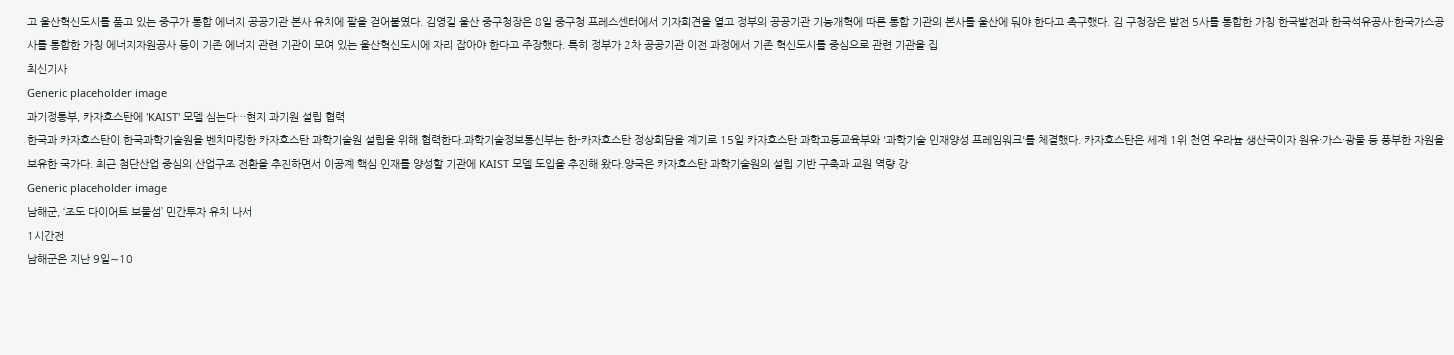고 울산혁신도시를 품고 있는 중구가 통합 에너지 공공기관 본사 유치에 팔을 걷어붙였다. 김영길 울산 중구청장은 8일 중구청 프레스센터에서 기자회견을 열고 정부의 공공기관 기능개혁에 따른 통합 기관의 본사를 울산에 둬야 한다고 촉구했다. 김 구청장은 발전 5사를 통합한 가칭 한국발전과 한국석유공사·한국가스공사를 통합한 가칭 에너지자원공사 등이 기존 에너지 관련 기관이 모여 있는 울산혁신도시에 자리 잡아야 한다고 주장했다. 특히 정부가 2차 공공기관 이전 과정에서 기존 혁신도시를 중심으로 관련 기관을 집
최신기사
Generic placeholder image
과기정통부, 카자흐스탄에 'KAIST' 모델 심는다…현지 과기원 설립 협력
한국과 카자흐스탄이 한국과학기술원을 벤치마킹한 카자흐스탄 과학기술원 설립을 위해 협력한다.과학기술정보통신부는 한-카자흐스탄 정상회담을 계기로 15일 카자흐스탄 과학고등교육부와 '과학기술 인재양성 프레임워크'를 체결했다. 카자흐스탄은 세계 1위 천연 우라늄 생산국이자 원유·가스·광물 등 풍부한 자원을 보유한 국가다. 최근 첨단산업 중심의 산업구조 전환을 추진하면서 이공계 핵심 인재를 양성할 기관에 KAIST 모델 도입을 추진해 왔다.양국은 카자흐스탄 과학기술원의 설립 기반 구축과 교원 역량 강
Generic placeholder image
남해군, ‘조도 다이어트 보물섬’ 민간투자 유치 나서
1시간전
남해군은 지난 9일∼10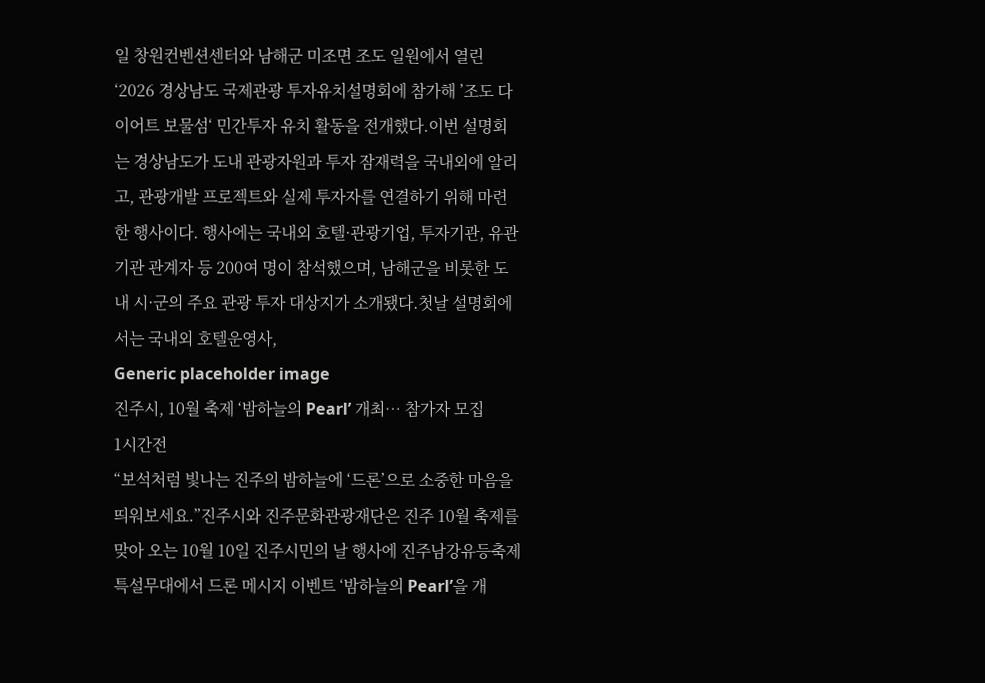일 창원컨벤션센터와 남해군 미조면 조도 일원에서 열린 ‘2026 경상남도 국제관광 투자유치설명회에 참가해 ’조도 다이어트 보물섬‘ 민간투자 유치 활동을 전개했다.이번 설명회는 경상남도가 도내 관광자원과 투자 잠재력을 국내외에 알리고, 관광개발 프로젝트와 실제 투자자를 연결하기 위해 마련한 행사이다. 행사에는 국내외 호텔·관광기업, 투자기관, 유관기관 관계자 등 200여 명이 참석했으며, 남해군을 비롯한 도내 시·군의 주요 관광 투자 대상지가 소개됐다.첫날 설명회에서는 국내외 호텔운영사,
Generic placeholder image
진주시, 10월 축제 ‘밤하늘의 Pearl’ 개최… 참가자 모집
1시간전
“보석처럼 빛나는 진주의 밤하늘에 ‘드론’으로 소중한 마음을 띄워보세요.”진주시와 진주문화관광재단은 진주 10월 축제를 맞아 오는 10월 10일 진주시민의 날 행사에 진주남강유등축제 특설무대에서 드론 메시지 이벤트 ‘밤하늘의 Pearl’을 개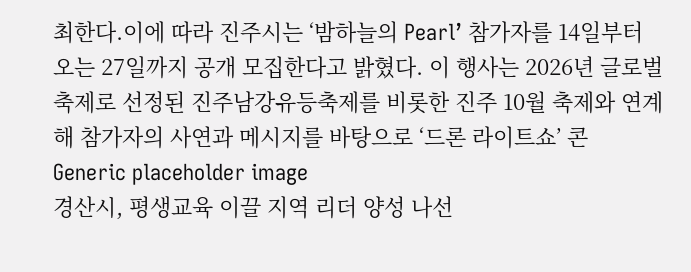최한다.이에 따라 진주시는 ‘밤하늘의 Pearl’ 참가자를 14일부터 오는 27일까지 공개 모집한다고 밝혔다. 이 행사는 2026년 글로벌 축제로 선정된 진주남강유등축제를 비롯한 진주 10월 축제와 연계해 참가자의 사연과 메시지를 바탕으로 ‘드론 라이트쇼’ 콘
Generic placeholder image
경산시, 평생교육 이끌 지역 리더 양성 나선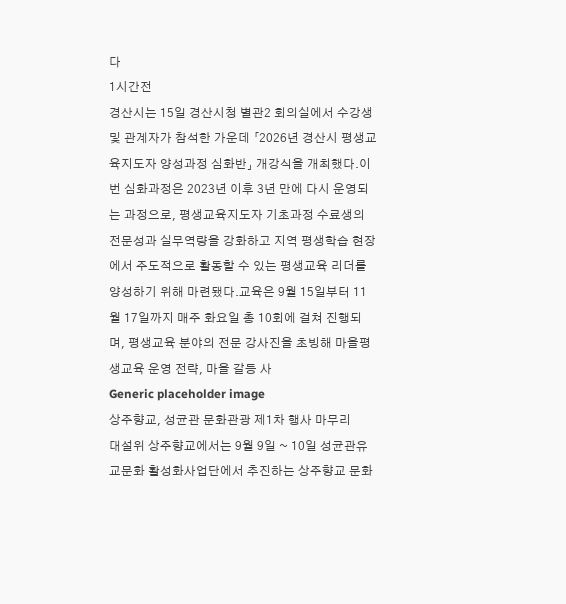다
1시간전
경산시는 15일 경산시청 별관2 회의실에서 수강생 및 관계자가 참석한 가운데 「2026년 경산시 평생교육지도자 양성과정 심화반」 개강식을 개최했다.이번 심화과정은 2023년 이후 3년 만에 다시 운영되는 과정으로, 평생교육지도자 기초과정 수료생의 전문성과 실무역량을 강화하고 지역 평생학습 현장에서 주도적으로 활동할 수 있는 평생교육 리더를 양성하기 위해 마련됐다.교육은 9월 15일부터 11월 17일까지 매주 화요일 총 10회에 걸쳐 진행되며, 평생교육 분야의 전문 강사진을 초빙해 마을평생교육 운영 전략, 마을 갈등 사
Generic placeholder image
상주향교, 성균관 문화관광 제1차 행사 마무리
대설위 상주향교에서는 9월 9일 ~ 10일 성균관유교문화 활성화사업단에서 추진하는 상주향교 문화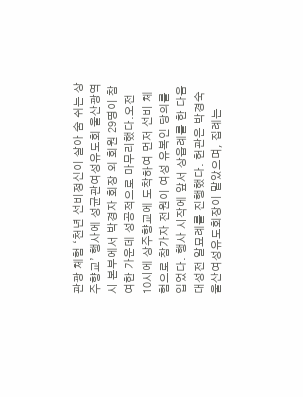관광 체험 ‘천년 선비정신이 살아 숨 쉬는 상주향교’ 행사에 성균관여성유도회 울산광역시 본부에서 박경자 회장 외 회원 29명이 참여한 가운데 성공적으로 마무리했다.오전 10시에 상주향교에 도착하여 먼저 선비 체험으로 참가자 전원이 여성 유복인 당의를 입었다. 행사 시작에 앞서 상읍례를 한 다음 대성전 알묘례를 진행했다. 헌관은 박경숙 울산여성유도회장이 맡았으며, 집례는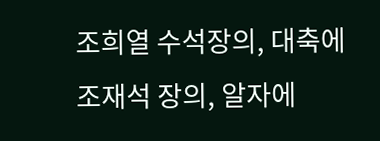조희열 수석장의, 대축에 조재석 장의, 알자에